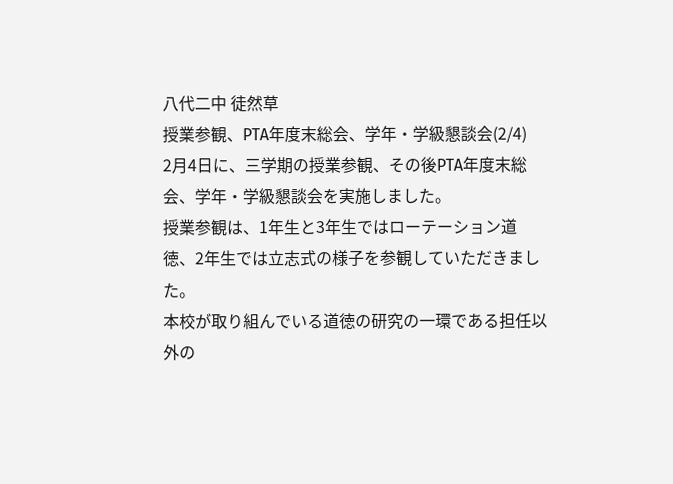八代二中 徒然草
授業参観、PTA年度末総会、学年・学級懇談会(2/4)
2月4日に、三学期の授業参観、その後PTA年度末総会、学年・学級懇談会を実施しました。
授業参観は、1年生と3年生ではローテーション道徳、2年生では立志式の様子を参観していただきました。
本校が取り組んでいる道徳の研究の一環である担任以外の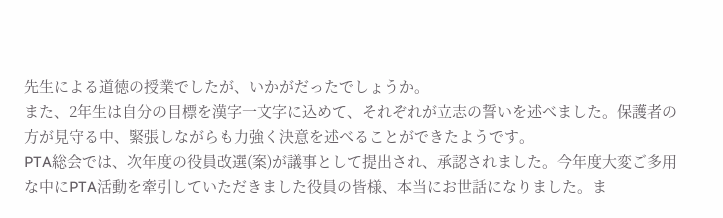先生による道徳の授業でしたが、いかがだったでしょうか。
また、2年生は自分の目標を漢字一文字に込めて、それぞれが立志の誓いを述べました。保護者の方が見守る中、緊張しながらも力強く決意を述べることができたようです。
PTA総会では、次年度の役員改選(案)が議事として提出され、承認されました。今年度大変ご多用な中にPTA活動を牽引していただきました役員の皆様、本当にお世話になりました。ま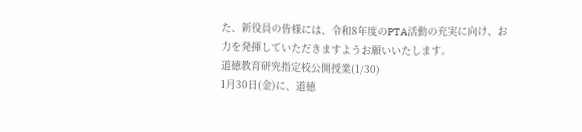た、新役員の皆様には、令和8年度のPTA活動の充実に向け、お力を発揮していただきますようお願いいたします。
道徳教育研究指定校公開授業(1/30)
1月30日(金)に、道徳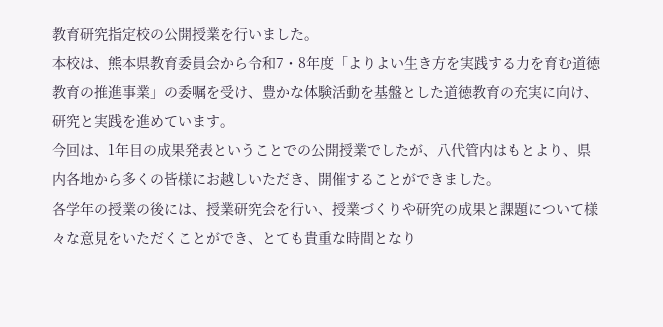教育研究指定校の公開授業を行いました。
本校は、熊本県教育委員会から令和7・8年度「よりよい生き方を実践する力を育む道徳教育の推進事業」の委嘱を受け、豊かな体験活動を基盤とした道徳教育の充実に向け、研究と実践を進めています。
今回は、1年目の成果発表ということでの公開授業でしたが、八代管内はもとより、県内各地から多くの皆様にお越しいただき、開催することができました。
各学年の授業の後には、授業研究会を行い、授業づくりや研究の成果と課題について様々な意見をいただくことができ、とても貴重な時間となり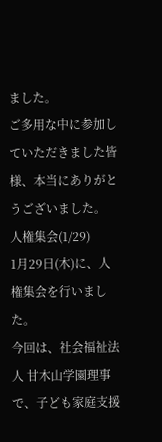ました。
ご多用な中に参加していただきました皆様、本当にありがとうございました。
人権集会(1/29)
1月29日(木)に、人権集会を行いました。
今回は、社会福祉法人 甘木山学園理事で、子ども家庭支援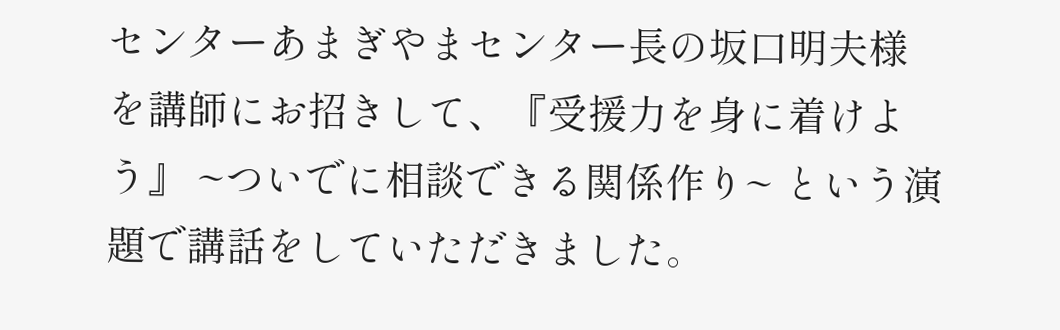センターあまぎやまセンター長の坂口明夫様を講師にお招きして、『受援力を身に着けよう』 ~ついでに相談できる関係作り~ という演題で講話をしていただきました。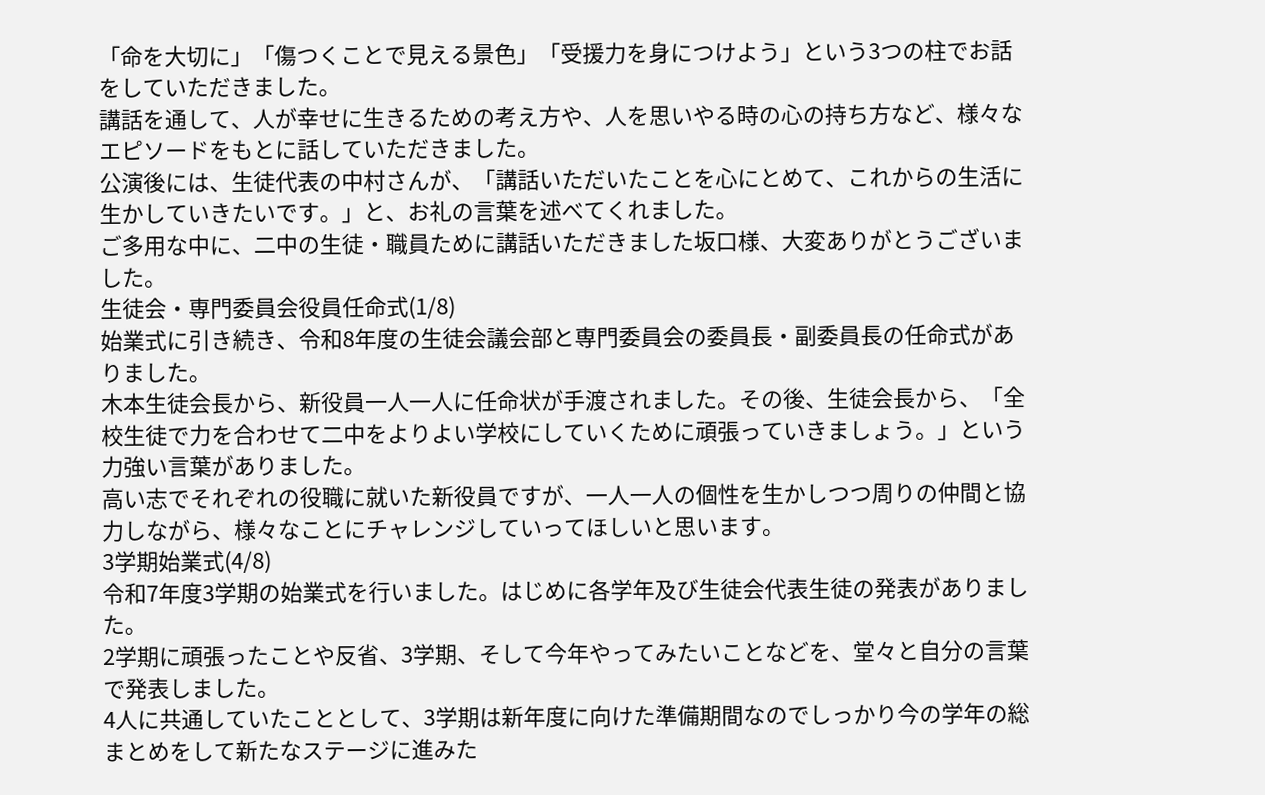「命を大切に」「傷つくことで見える景色」「受援力を身につけよう」という3つの柱でお話をしていただきました。
講話を通して、人が幸せに生きるための考え方や、人を思いやる時の心の持ち方など、様々なエピソードをもとに話していただきました。
公演後には、生徒代表の中村さんが、「講話いただいたことを心にとめて、これからの生活に生かしていきたいです。」と、お礼の言葉を述べてくれました。
ご多用な中に、二中の生徒・職員ために講話いただきました坂口様、大変ありがとうございました。
生徒会・専門委員会役員任命式(1/8)
始業式に引き続き、令和8年度の生徒会議会部と専門委員会の委員長・副委員長の任命式がありました。
木本生徒会長から、新役員一人一人に任命状が手渡されました。その後、生徒会長から、「全校生徒で力を合わせて二中をよりよい学校にしていくために頑張っていきましょう。」という力強い言葉がありました。
高い志でそれぞれの役職に就いた新役員ですが、一人一人の個性を生かしつつ周りの仲間と協力しながら、様々なことにチャレンジしていってほしいと思います。
3学期始業式(4/8)
令和7年度3学期の始業式を行いました。はじめに各学年及び生徒会代表生徒の発表がありました。
2学期に頑張ったことや反省、3学期、そして今年やってみたいことなどを、堂々と自分の言葉で発表しました。
4人に共通していたこととして、3学期は新年度に向けた準備期間なのでしっかり今の学年の総まとめをして新たなステージに進みた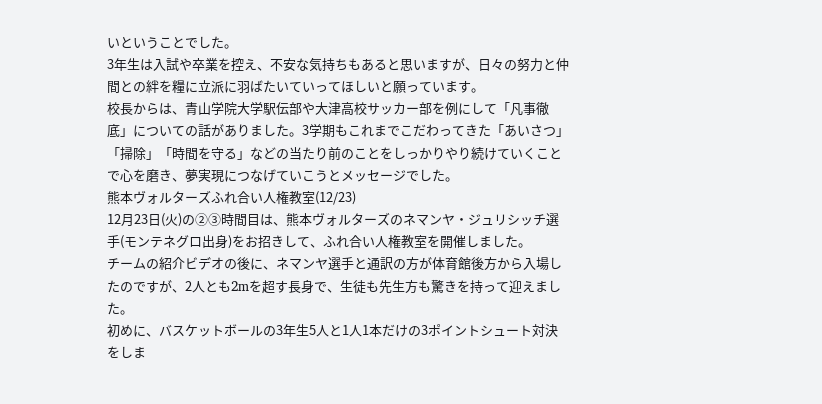いということでした。
3年生は入試や卒業を控え、不安な気持ちもあると思いますが、日々の努力と仲間との絆を糧に立派に羽ばたいていってほしいと願っています。
校長からは、青山学院大学駅伝部や大津高校サッカー部を例にして「凡事徹底」についての話がありました。3学期もこれまでこだわってきた「あいさつ」「掃除」「時間を守る」などの当たり前のことをしっかりやり続けていくことで心を磨き、夢実現につなげていこうとメッセージでした。
熊本ヴォルターズふれ合い人権教室(12/23)
12月23日(火)の②③時間目は、熊本ヴォルターズのネマンヤ・ジュリシッチ選手(モンテネグロ出身)をお招きして、ふれ合い人権教室を開催しました。
チームの紹介ビデオの後に、ネマンヤ選手と通訳の方が体育館後方から入場したのですが、2人とも2mを超す長身で、生徒も先生方も驚きを持って迎えました。
初めに、バスケットボールの3年生5人と1人1本だけの3ポイントシュート対決をしま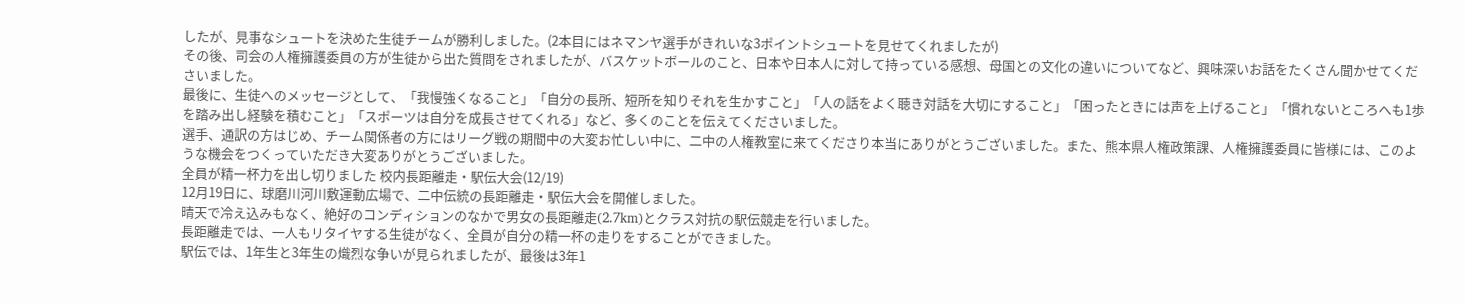したが、見事なシュートを決めた生徒チームが勝利しました。(2本目にはネマンヤ選手がきれいな3ポイントシュートを見せてくれましたが)
その後、司会の人権擁護委員の方が生徒から出た質問をされましたが、バスケットボールのこと、日本や日本人に対して持っている感想、母国との文化の違いについてなど、興味深いお話をたくさん聞かせてくださいました。
最後に、生徒へのメッセージとして、「我慢強くなること」「自分の長所、短所を知りそれを生かすこと」「人の話をよく聴き対話を大切にすること」「困ったときには声を上げること」「慣れないところへも1歩を踏み出し経験を積むこと」「スポーツは自分を成長させてくれる」など、多くのことを伝えてくださいました。
選手、通訳の方はじめ、チーム関係者の方にはリーグ戦の期間中の大変お忙しい中に、二中の人権教室に来てくださり本当にありがとうございました。また、熊本県人権政策課、人権擁護委員に皆様には、このような機会をつくっていただき大変ありがとうございました。
全員が精一杯力を出し切りました 校内長距離走・駅伝大会(12/19)
12月19日に、球磨川河川敷運動広場で、二中伝統の長距離走・駅伝大会を開催しました。
晴天で冷え込みもなく、絶好のコンディションのなかで男女の長距離走(2.7km)とクラス対抗の駅伝競走を行いました。
長距離走では、一人もリタイヤする生徒がなく、全員が自分の精一杯の走りをすることができました。
駅伝では、1年生と3年生の熾烈な争いが見られましたが、最後は3年1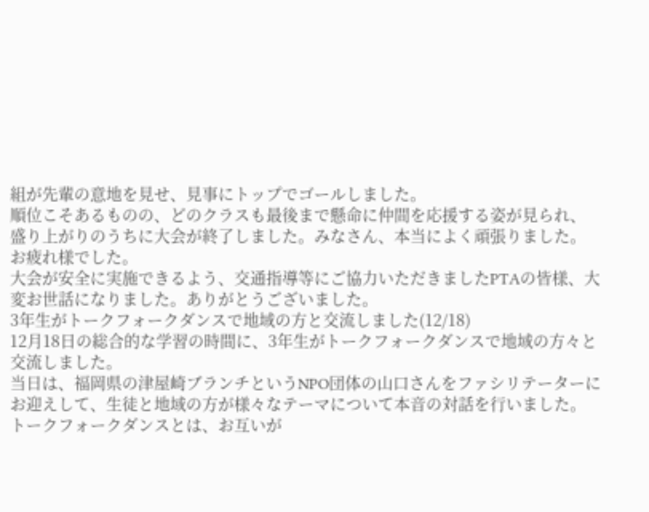組が先輩の意地を見せ、見事にトップでゴールしました。
順位こそあるものの、どのクラスも最後まで懸命に仲間を応援する姿が見られ、盛り上がりのうちに大会が終了しました。みなさん、本当によく頑張りました。お疲れ様でした。
大会が安全に実施できるよう、交通指導等にご協力いただきましたPTAの皆様、大変お世話になりました。ありがとうございました。
3年生がトークフォークダンスで地域の方と交流しました(12/18)
12月18日の総合的な学習の時間に、3年生がトークフォークダンスで地域の方々と交流しました。
当日は、福岡県の津屋崎ブランチというNPO団体の山口さんをファシリテーターにお迎えして、生徒と地域の方が様々なテーマについて本音の対話を行いました。
トークフォークダンスとは、お互いが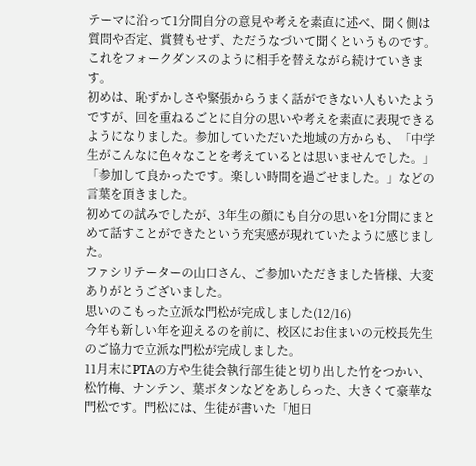テーマに沿って1分間自分の意見や考えを素直に述べ、聞く側は質問や否定、賞賛もせず、ただうなづいて聞くというものです。これをフォークダンスのように相手を替えながら続けていきます。
初めは、恥ずかしさや緊張からうまく話ができない人もいたようですが、回を重ねるごとに自分の思いや考えを素直に表現できるようになりました。参加していただいた地域の方からも、「中学生がこんなに色々なことを考えているとは思いませんでした。」「参加して良かったです。楽しい時間を過ごせました。」などの言葉を頂きました。
初めての試みでしたが、3年生の顔にも自分の思いを1分間にまとめて話すことができたという充実感が現れていたように感じました。
ファシリテーターの山口さん、ご参加いただきました皆様、大変ありがとうございました。
思いのこもった立派な門松が完成しました(12/16)
今年も新しい年を迎えるのを前に、校区にお住まいの元校長先生のご協力で立派な門松が完成しました。
11月末にPTAの方や生徒会執行部生徒と切り出した竹をつかい、松竹梅、ナンテン、葉ボタンなどをあしらった、大きくて豪華な門松です。門松には、生徒が書いた「旭日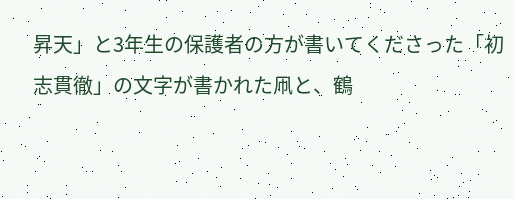昇天」と3年生の保護者の方が書いてくださった「初志貫徹」の文字が書かれた凧と、鶴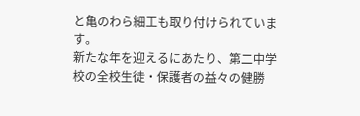と亀のわら細工も取り付けられています。
新たな年を迎えるにあたり、第二中学校の全校生徒・保護者の益々の健勝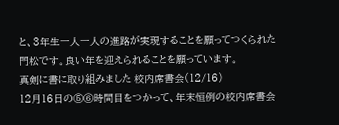と、3年生一人一人の進路が実現することを願ってつくられた門松です。良い年を迎えられることを願っています。
真剣に書に取り組みました 校内席書会(12/16)
12月16日の⑤⑥時間目をつかって、年末恒例の校内席書会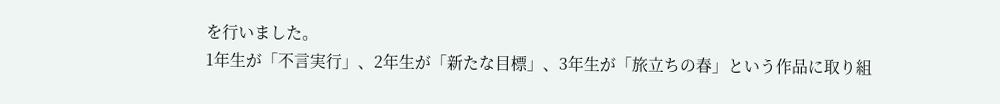を行いました。
1年生が「不言実行」、2年生が「新たな目標」、3年生が「旅立ちの春」という作品に取り組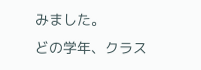みました。
どの学年、クラス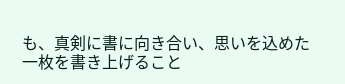も、真剣に書に向き合い、思いを込めた一枚を書き上げること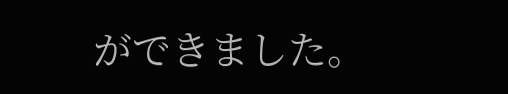ができました。